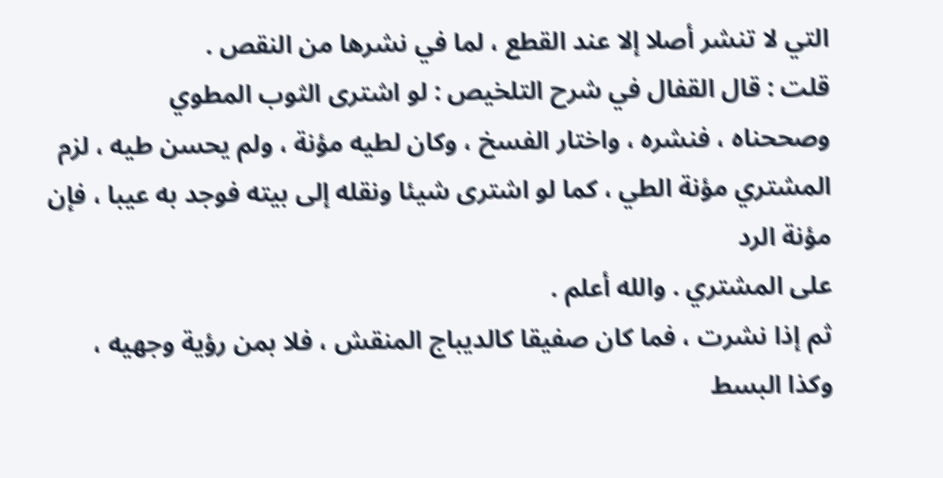التي لا تنشر أصلا إلا عند القطع ، لما في نشرها من النقص .
قلت : قال القفال في شرح التلخيص : لو اشترى الثوب المطوي
وصححناه ، فنشره ، واختار الفسخ ، وكان لطيه مؤنة ، ولم يحسن طيه ، لزم
المشتري مؤنة الطي ، كما لو اشترى شيئا ونقله إلى بيته فوجد به عيبا ، فإن مؤنة الرد
على المشتري . والله أعلم .
ثم إذا نشرت ، فما كان صفيقا كالديباج المنقش ، فلا بمن رؤية وجهيه ،
وكذا البسط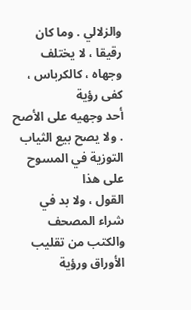والزلالي . وما كان رقيقا ، لا يختلف وجهاه ، كالكرباس ، كفى رؤية
أحد وجهيه على الأصح . ولا يصح بيع الثياب التوزية في المسوح على هذا
القول ، ولا بد في شراء المصحف والكتب من تقليب الأوراق ورؤية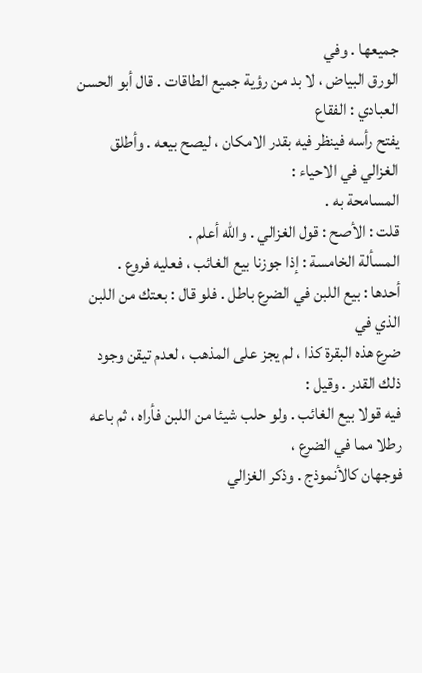جميعها . وفي
الورق البياض ، لا بد من رؤية جميع الطاقات . قال أبو الحسن العبادي : الفقاع
يفتح رأسه فينظر فيه بقدر الامكان ، ليصح بيعه . وأطلق الغزالي في الاحياء :
المسامحة به .
قلت : الأصح : قول الغزالي . والله أعلم .
المسألة الخامسة : إذا جوزنا بيع الغائب ، فعليه فروع .
أحدها : بيع اللبن في الضرع باطل . فلو قال : بعتك من اللبن الذي في
ضرع هذه البقرة كذا ، لم يجز على المذهب ، لعدم تيقن وجود ذلك القدر . وقيل :
فيه قولا بيع الغائب . ولو حلب شيئا من اللبن فأراه ، ثم باعه رطلا مما في الضرع ،
فوجهان كالأنموذج . وذكر الغزالي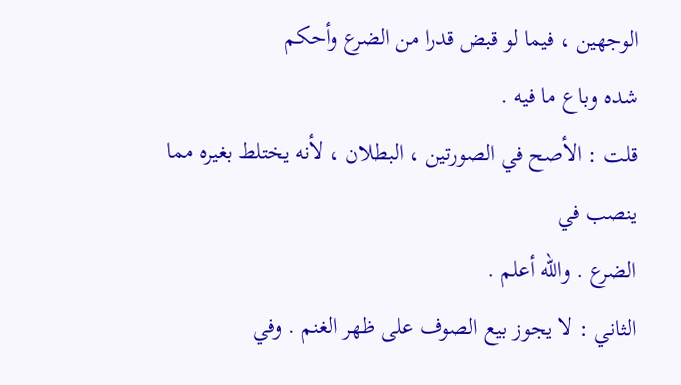الوجهين ، فيما لو قبض قدرا من الضرع وأحكم
شده وباع ما فيه .
قلت : الأصح في الصورتين ، البطلان ، لأنه يختلط بغيره مما ينصب في
الضرع . والله أعلم .
الثاني : لا يجوز بيع الصوف على ظهر الغنم . وفي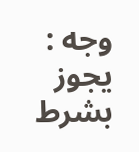وجه : يجوز بشرط